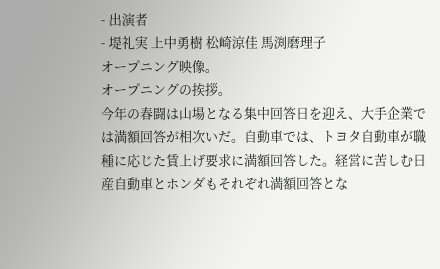- 出演者
- 堤礼実 上中勇樹 松崎涼佳 馬渕磨理子
オープニング映像。
オープニングの挨拶。
今年の春闘は山場となる集中回答日を迎え、大手企業では満額回答が相次いだ。自動車では、トヨタ自動車が職種に応じた賃上げ要求に満額回答した。経営に苦しむ日産自動車とホンダもそれぞれ満額回答とな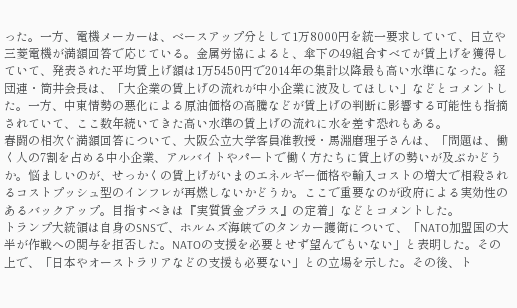った。一方、電機メーカーは、ベースアップ分として1万8000円を統一要求していて、日立や三菱電機が満額回答で応じている。金属労協によると、傘下の49組合すべてが賃上げを獲得していて、発表された平均賃上げ額は1万5450円で2014年の集計以降最も高い水準になった。経団連・筒井会長は、「大企業の賃上げの流れが中小企業に波及してほしい」などとコメントした。一方、中東情勢の悪化による原油価格の高騰などが賃上げの判断に影響する可能性も指摘されていて、ここ数年続いてきた高い水準の賃上げの流れに水を差す恐れもある。
春闘の相次ぐ満額回答について、大阪公立大学客員准教授・馬淵磨理子さんは、「問題は、働く人の7割を占める中小企業、アルバイトやパートで働く方たちに賃上げの勢いが及ぶかどうか。悩ましいのが、せっかくの賃上げがいまのエネルギー価格や輸入コストの増大で相殺されるコストプッシュ型のインフレが再燃しないかどうか。ここで重要なのが政府による実効性のあるバックアップ。目指すべきは『実質賃金プラス』の定着」などとコメントした。
トランプ大統領は自身のSNSで、ホルムズ海峡でのタンカー護衛について、「NATO加盟国の大半が作戦への関与を拒否した。NATOの支援を必要とせず望んでもいない」と表明した。その上で、「日本やオーストラリアなどの支援も必要ない」との立場を示した。その後、ト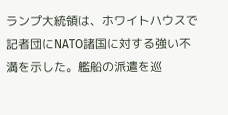ランプ大統領は、ホワイトハウスで記者団にNATO諸国に対する強い不満を示した。艦船の派遣を巡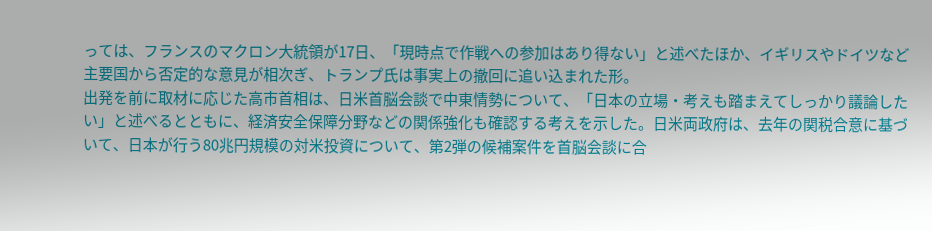っては、フランスのマクロン大統領が17日、「現時点で作戦への参加はあり得ない」と述べたほか、イギリスやドイツなど主要国から否定的な意見が相次ぎ、トランプ氏は事実上の撤回に追い込まれた形。
出発を前に取材に応じた高市首相は、日米首脳会談で中東情勢について、「日本の立場・考えも踏まえてしっかり議論したい」と述べるとともに、経済安全保障分野などの関係強化も確認する考えを示した。日米両政府は、去年の関税合意に基づいて、日本が行う80兆円規模の対米投資について、第2弾の候補案件を首脳会談に合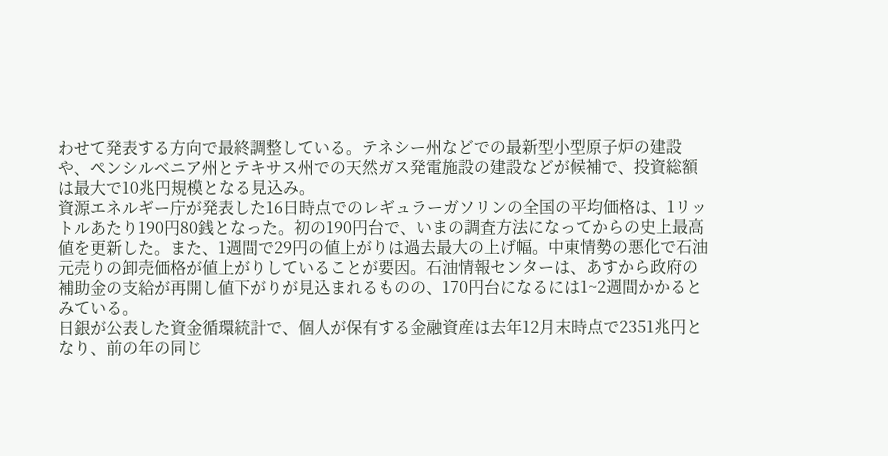わせて発表する方向で最終調整している。テネシー州などでの最新型小型原子炉の建設や、ペンシルベニア州とテキサス州での天然ガス発電施設の建設などが候補で、投資総額は最大で10兆円規模となる見込み。
資源エネルギー庁が発表した16日時点でのレギュラーガソリンの全国の平均価格は、1リットルあたり190円80銭となった。初の190円台で、いまの調査方法になってからの史上最高値を更新した。また、1週間で29円の値上がりは過去最大の上げ幅。中東情勢の悪化で石油元売りの卸売価格が値上がりしていることが要因。石油情報センターは、あすから政府の補助金の支給が再開し値下がりが見込まれるものの、170円台になるには1~2週間かかるとみている。
日銀が公表した資金循環統計で、個人が保有する金融資産は去年12月末時点で2351兆円となり、前の年の同じ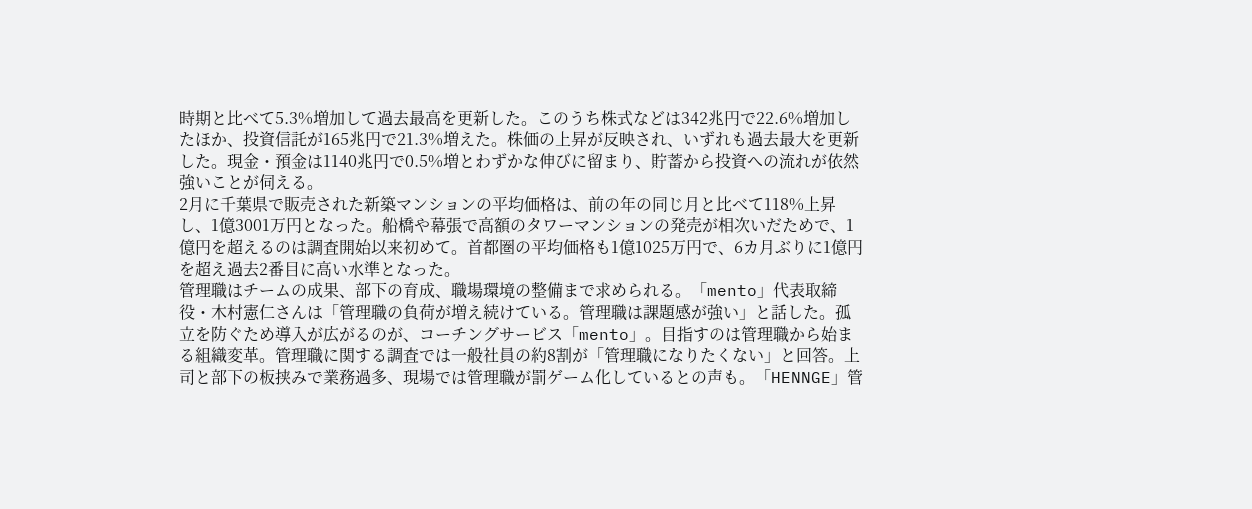時期と比べて5.3%増加して過去最高を更新した。このうち株式などは342兆円で22.6%増加したほか、投資信託が165兆円で21.3%増えた。株価の上昇が反映され、いずれも過去最大を更新した。現金・預金は1140兆円で0.5%増とわずかな伸びに留まり、貯蓄から投資への流れが依然強いことが伺える。
2月に千葉県で販売された新築マンションの平均価格は、前の年の同じ月と比べて118%上昇し、1億3001万円となった。船橋や幕張で高額のタワーマンションの発売が相次いだためで、1億円を超えるのは調査開始以来初めて。首都圏の平均価格も1億1025万円で、6カ月ぶりに1億円を超え過去2番目に高い水準となった。
管理職はチームの成果、部下の育成、職場環境の整備まで求められる。「mento」代表取締役・木村憲仁さんは「管理職の負荷が増え続けている。管理職は課題感が強い」と話した。孤立を防ぐため導入が広がるのが、コーチングサービス「mento」。目指すのは管理職から始まる組織変革。管理職に関する調査では一般社員の約8割が「管理職になりたくない」と回答。上司と部下の板挟みで業務過多、現場では管理職が罰ゲーム化しているとの声も。「HENNGE」管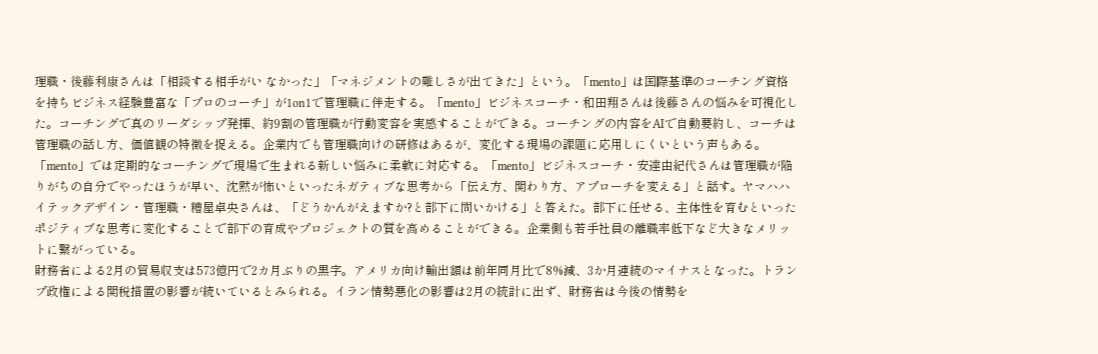理職・後藤利康さんは「相談する相手がい なかった」「マネジメントの難しさが出てきた」という。「mento」は国際基準のコーチング資格を持ちビジネス経験豊富な「プロのコーチ」が1on1で管理職に伴走する。「mento」ビジネスコーチ・和田翔さんは後藤さんの悩みを可視化した。コーチングで真のリーダシップ発揮、約9割の管理職が行動変容を実感することができる。コーチングの内容をAIで自動要約し、コーチは管理職の話し方、価値観の特徴を捉える。企業内でも管理職向けの研修はあるが、変化する現場の課題に応用しにくいという声もある。「mento」では定期的なコーチングで現場で生まれる新しい悩みに柔軟に対応する。「mento」ビジネスコーチ・安達由紀代さんは管理職が陥りがちの自分でやったほうが早い、沈黙が怖いといったネガティブな思考から「伝え方、関わり方、アプローチを変える」と話す。ヤマハハイテックデザイン・管理職・糟屋卓央さんは、「どうかんがえますか?と部下に問いかける」と答えた。部下に任せる、主体性を育むといったポジティブな思考に変化することで部下の育成やプロジェクトの質を高めることができる。企業側も若手社員の離職率低下など大きなメリットに繋がっている。
財務省による2月の貿易収支は573億円で2カ月ぶりの黒字。アメリカ向け輸出額は前年同月比で8%減、3か月連続のマイナスとなった。トランプ政権による関税措置の影響が続いているとみられる。イラン情勢悪化の影響は2月の統計に出ず、財務省は今後の情勢を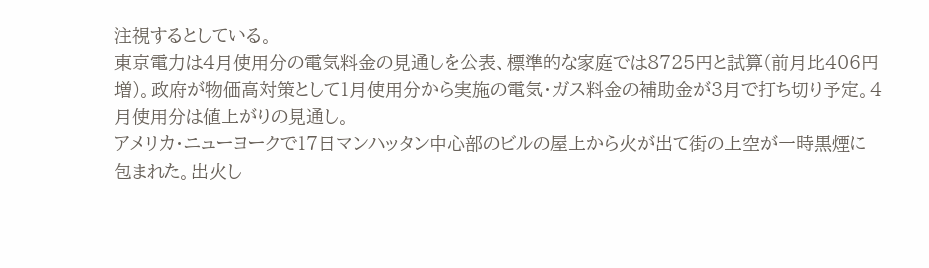注視するとしている。
東京電力は4月使用分の電気料金の見通しを公表、標準的な家庭では8725円と試算(前月比406円増)。政府が物価高対策として1月使用分から実施の電気・ガス料金の補助金が3月で打ち切り予定。4月使用分は値上がりの見通し。
アメリカ・ニューヨークで17日マンハッタン中心部のビルの屋上から火が出て街の上空が一時黒煙に包まれた。出火し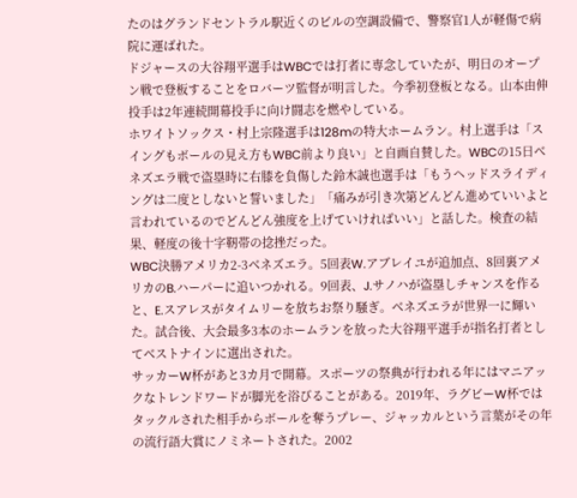たのはグランドセントラル駅近くのビルの空調設備で、警察官1人が軽傷で病院に運ばれた。
ドジャースの大谷翔平選手はWBCでは打者に専念していたが、明日のオープン戦で登板することをロバーツ監督が明言した。今季初登板となる。山本由伸投手は2年連続開幕投手に向け闘志を燃やしている。
ホワイトソックス・村上宗隆選手は128mの特大ホームラン。村上選手は「スイングもボールの見え方もWBC前より良い」と自画自賛した。WBCの15日ベネズエラ戦で盗塁時に右膝を負傷した鈴木誠也選手は「もうヘッドスライディングは二度としないと誓いました」「痛みが引き次第どんどん進めていいよと言われているのでどんどん強度を上げていければいい」と話した。検査の結果、軽度の後十字靭帯の捻挫だった。
WBC決勝アメリカ2-3ベネズエラ。5回表W.アブレイユが追加点、8回裏アメリカのB.ハーパーに追いつかれる。9回表、J.サノハが盗塁しチャンスを作ると、E.スアレスがタイムリーを放ちお祭り騒ぎ。ベネズエラが世界一に輝いた。試合後、大会最多3本のホームランを放った大谷翔平選手が指名打者としてベストナインに選出された。
サッカーW杯があと3カ月で開幕。スポーツの祭典が行われる年にはマニアックなトレンドワードが脚光を浴びることがある。2019年、ラグビーW杯ではタックルされた相手からボールを奪うプレー、ジャッカルという言葉がその年の流行語大賞にノミネートされた。2002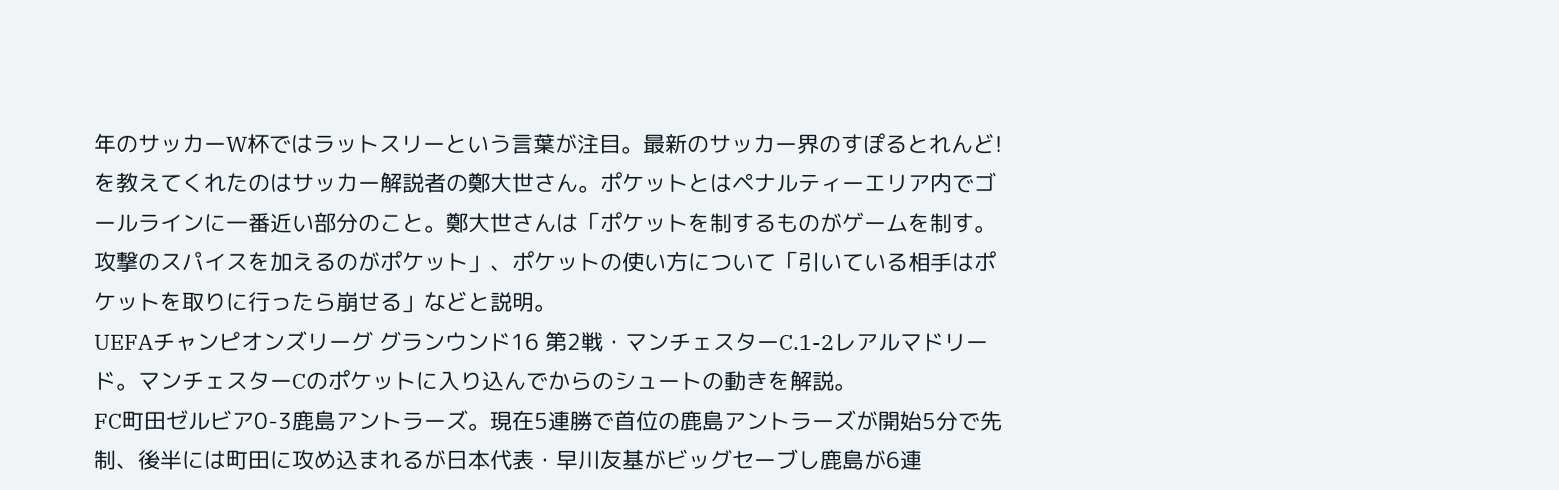年のサッカーW杯ではラットスリーという言葉が注目。最新のサッカー界のすぽるとれんど!を教えてくれたのはサッカー解説者の鄭大世さん。ポケットとはペナルティーエリア内でゴールラインに一番近い部分のこと。鄭大世さんは「ポケットを制するものがゲームを制す。攻撃のスパイスを加えるのがポケット」、ポケットの使い方について「引いている相手はポケットを取りに行ったら崩せる」などと説明。
UEFAチャンピオンズリーグ グランウンド16 第2戦・マンチェスターC.1-2レアルマドリード。マンチェスターCのポケットに入り込んでからのシュートの動きを解説。
FC町田ゼルビア0-3鹿島アントラーズ。現在5連勝で首位の鹿島アントラーズが開始5分で先制、後半には町田に攻め込まれるが日本代表・早川友基がビッグセーブし鹿島が6連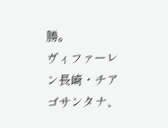勝。
ヴィファーレン長崎・チアゴサンタナ、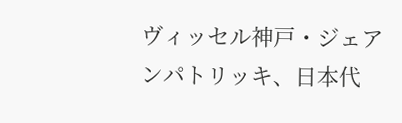ヴィッセル神戸・ジェアンパトリッキ、日本代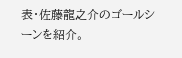表・佐藤龍之介のゴールシーンを紹介。